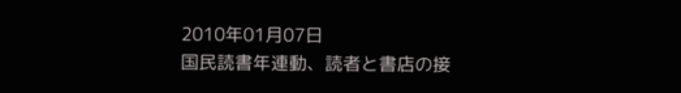2010年01月07日
国民読書年連動、読者と書店の接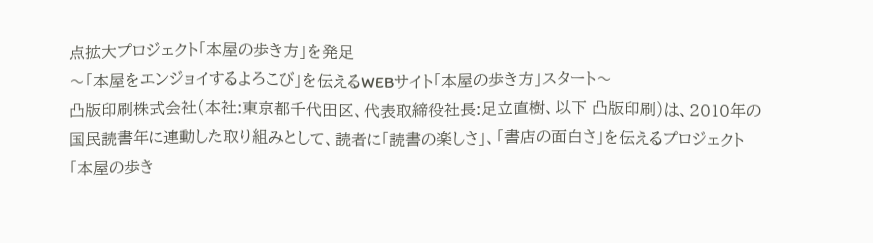点拡大プロジェクト「本屋の歩き方」を発足
〜「本屋をエンジョイするよろこび」を伝えるWEBサイト「本屋の歩き方」スタート〜
凸版印刷株式会社(本社:東京都千代田区、代表取締役社長:足立直樹、以下 凸版印刷)は、2010年の国民読書年に連動した取り組みとして、読者に「読書の楽しさ」、「書店の面白さ」を伝えるプロジェクト「本屋の歩き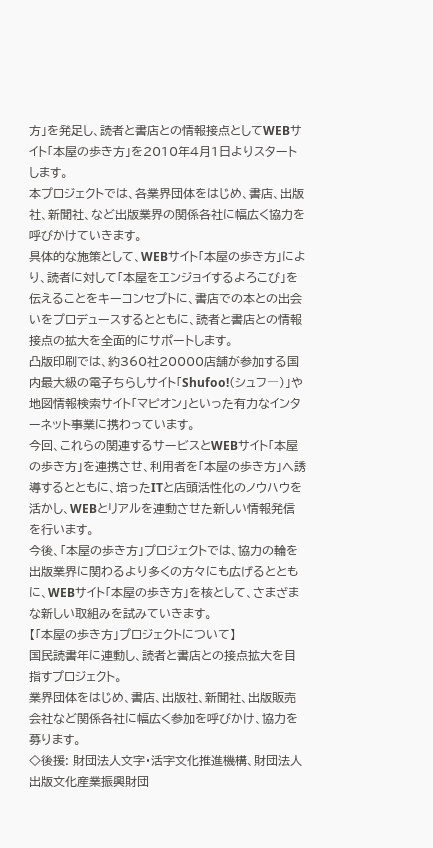方」を発足し、読者と書店との情報接点としてWEBサイト「本屋の歩き方」を2010年4月1日よりスタートします。
本プロジェクトでは、各業界団体をはじめ、書店、出版社、新聞社、など出版業界の関係各社に幅広く協力を呼びかけていきます。
具体的な施策として、WEBサイト「本屋の歩き方」により、読者に対して「本屋をエンジョイするよろこび」を伝えることをキーコンセプトに、書店での本との出会いをプロデュースするとともに、読者と書店との情報接点の拡大を全面的にサポートします。
凸版印刷では、約360社20000店舗が参加する国内最大級の電子ちらしサイト「Shufoo!(シュフ―)」や地図情報検索サイト「マピオン」といった有力なインターネット事業に携わっています。
今回、これらの関連するサービスとWEBサイト「本屋の歩き方」を連携させ、利用者を「本屋の歩き方」へ誘導するとともに、培ったITと店頭活性化のノウハウを活かし、WEBとリアルを連動させた新しい情報発信を行います。
今後、「本屋の歩き方」プロジェクトでは、協力の輪を出版業界に関わるより多くの方々にも広げるとともに、WEBサイト「本屋の歩き方」を核として、さまざまな新しい取組みを試みていきます。
【「本屋の歩き方」プロジェクトについて】
国民読書年に連動し、読者と書店との接点拡大を目指すプロジェクト。
業界団体をはじめ、書店、出版社、新聞社、出版販売会社など関係各社に幅広く参加を呼びかけ、協力を募ります。
◇後援: 財団法人文字・活字文化推進機構、財団法人出版文化産業振興財団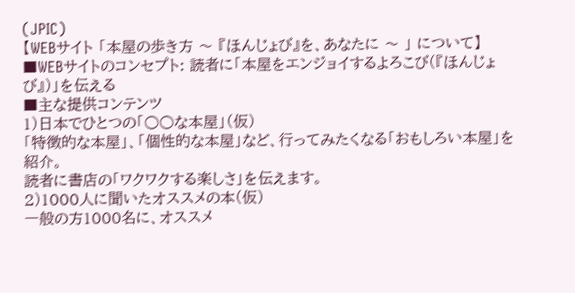(JPIC)
【WEBサイト 「本屋の歩き方 〜 『ほんじょび』を、あなたに 〜 」 について】
■WEBサイトのコンセプト: 読者に「本屋をエンジョイするよろこび(『ほんじょび』)」を伝える
■主な提供コンテンツ
1)日本でひとつの「○○な本屋」(仮)
「特徴的な本屋」、「個性的な本屋」など、行ってみたくなる「おもしろい本屋」を紹介。
読者に書店の「ワクワクする楽しさ」を伝えます。
2)1000人に聞いたオススメの本(仮)
一般の方1000名に、オススメ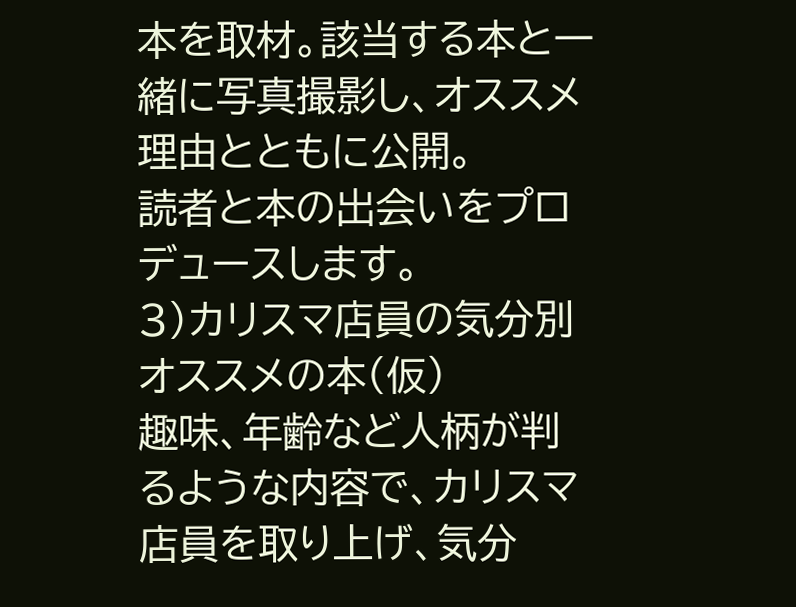本を取材。該当する本と一緒に写真撮影し、オススメ理由とともに公開。
読者と本の出会いをプロデュースします。
3)カリスマ店員の気分別オススメの本(仮)
趣味、年齢など人柄が判るような内容で、カリスマ店員を取り上げ、気分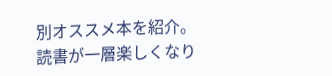別オススメ本を紹介。
読書が一層楽しくなり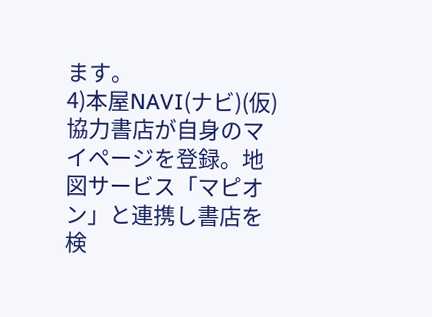ます。
4)本屋NAVI(ナビ)(仮)
協力書店が自身のマイページを登録。地図サービス「マピオン」と連携し書店を検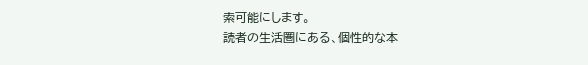索可能にします。
読者の生活圏にある、個性的な本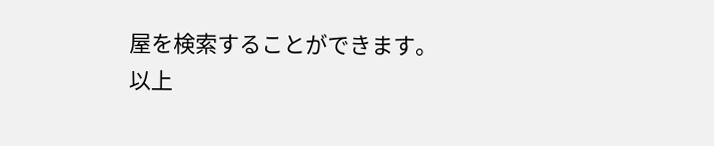屋を検索することができます。
以上